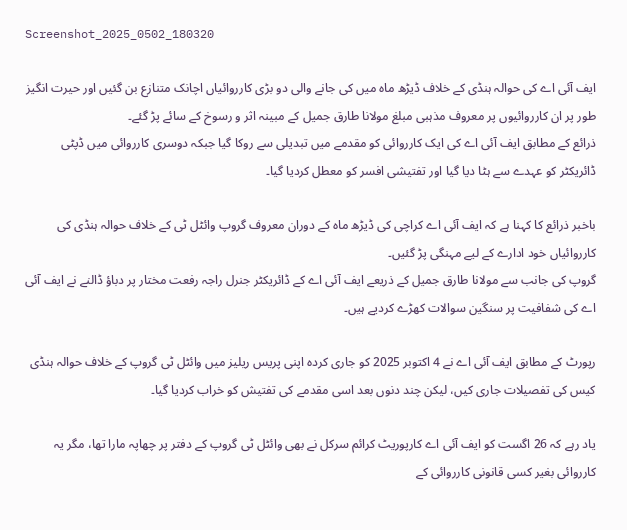Screenshot_2025_0502_180320

ایف آئی اے کی حوالہ ہنڈی کے خلاف ڈیڑھ ماہ میں کی جانے والی دو بڑی کارروائیاں اچانک متنازع بن گئیں اور حیرت انگیز طور پر ان کارروائیوں پر معروف مذہبی مبلغ مولانا طارق جمیل کے مبینہ اثر و رسوخ کے سائے پڑ گئے۔
ذرائع کے مطابق ایف آئی اے کی ایک کارروائی کو مقدمے میں تبدیلی سے روکا گیا جبکہ دوسری کارروائی میں ڈپٹی ڈائریکٹر کو عہدے سے ہٹا دیا گیا اور تفتیشی افسر کو معطل کردیا گیا۔

باخبر ذرائع کا کہنا ہے کہ ایف آئی اے کراچی کی ڈیڑھ ماہ کے دوران معروف گروپ وائٹل ٹی کے خلاف حوالہ ہنڈی کی کارروائیاں خود ادارے کے لیے مہنگی پڑ گئیں۔
گروپ کی جانب سے مولانا طارق جمیل کے ذریعے ایف آئی اے کے ڈائریکٹر جنرل راجہ رفعت مختار پر دباؤ ڈالنے نے ایف آئی اے کی شفافیت پر سنگین سوالات کھڑے کردیے ہیں۔

رپورٹ کے مطابق ایف آئی اے نے 4 اکتوبر 2025 کو جاری کردہ اپنی پریس ریلیز میں وائٹل ٹی گروپ کے خلاف حوالہ ہنڈی کیس کی تفصیلات جاری کیں، لیکن چند دنوں بعد اسی مقدمے کی تفتیش کو خراب کردیا گیا۔

یاد رہے کہ 26 اگست کو ایف آئی اے کارپوریٹ کرائم سرکل نے بھی وائٹل ٹی گروپ کے دفتر پر چھاپہ مارا تھا، مگر یہ کارروائی بغیر کسی قانونی کارروائی کے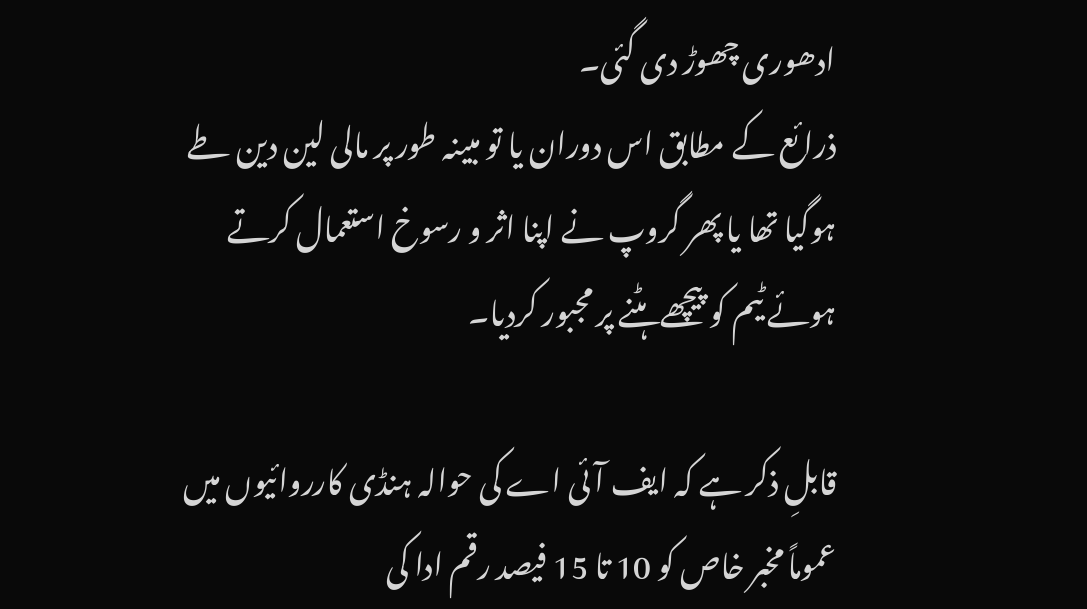ادھوری چھوڑ دی گئی۔
ذرائع کے مطابق اس دوران یا تو مبینہ طور پر مالی لین دین طے ہوگیا تھا یا پھر گروپ نے اپنا اثر و رسوخ استعمال کرتے ہوئے ٹیم کو پیچھے ہٹنے پر مجبور کردیا۔

قابلِ ذکر ہے کہ ایف آئی اے کی حوالہ ہنڈی کارروائیوں میں عموماً مخبر خاص کو 10 تا 15 فیصد رقم ادا کی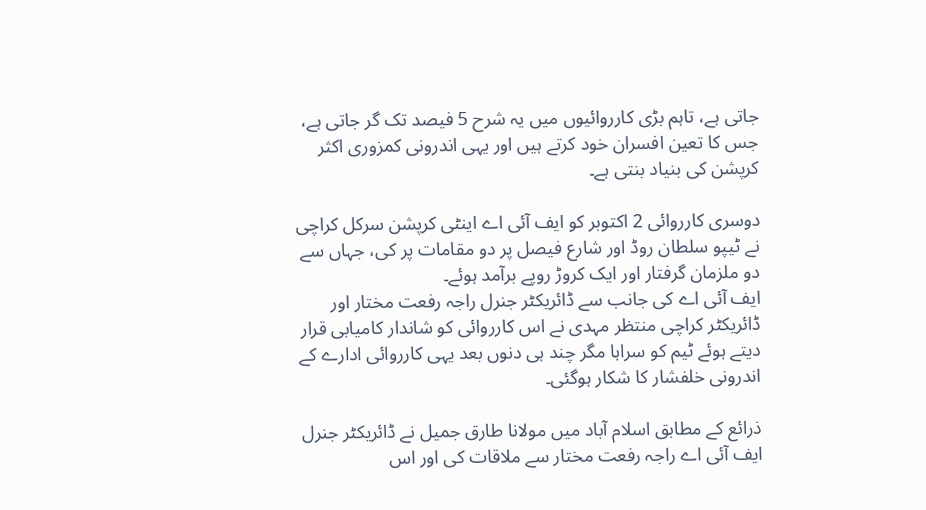جاتی ہے، تاہم بڑی کارروائیوں میں یہ شرح 5 فیصد تک گر جاتی ہے، جس کا تعین افسران خود کرتے ہیں اور یہی اندرونی کمزوری اکثر کرپشن کی بنیاد بنتی ہے۔

دوسری کارروائی 2 اکتوبر کو ایف آئی اے اینٹی کرپشن سرکل کراچی نے ٹیپو سلطان روڈ اور شارع فیصل پر دو مقامات پر کی، جہاں سے دو ملزمان گرفتار اور ایک کروڑ روپے برآمد ہوئے۔
ایف آئی اے کی جانب سے ڈائریکٹر جنرل راجہ رفعت مختار اور ڈائریکٹر کراچی منتظر مہدی نے اس کارروائی کو شاندار کامیابی قرار دیتے ہوئے ٹیم کو سراہا مگر چند ہی دنوں بعد یہی کارروائی ادارے کے اندرونی خلفشار کا شکار ہوگئی۔

ذرائع کے مطابق اسلام آباد میں مولانا طارق جمیل نے ڈائریکٹر جنرل ایف آئی اے راجہ رفعت مختار سے ملاقات کی اور اس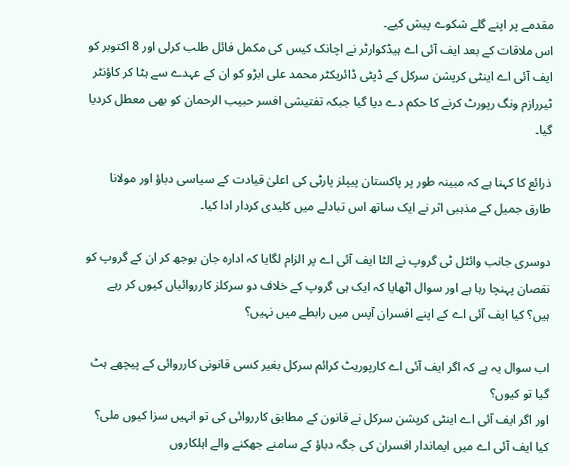مقدمے پر اپنے گلے شکوے پیش کیے۔
اس ملاقات کے بعد ایف آئی اے ہیڈکوارٹر نے اچانک کیس کی مکمل فائل طلب کرلی اور 8 اکتوبر کو ایف آئی اے اینٹی کرپشن سرکل کے ڈپٹی ڈائریکٹر محمد علی ابڑو کو ان کے عہدے سے ہٹا کر کاؤنٹر ٹیررازم ونگ رپورٹ کرنے کا حکم دے دیا گیا جبکہ تفتیشی افسر حبیب الرحمان کو بھی معطل کردیا گیا۔

ذرائع کا کہنا ہے کہ مبینہ طور پر پاکستان پیپلز پارٹی کی اعلیٰ قیادت کے سیاسی دباؤ اور مولانا طارق جمیل کے مذہبی اثر نے ایک ساتھ اس تبادلے میں کلیدی کردار ادا کیا۔

دوسری جانب وائٹل ٹی گروپ نے الٹا ایف آئی اے پر الزام لگایا کہ ادارہ جان بوجھ کر ان کے گروپ کو نقصان پہنچا رہا ہے اور سوال اٹھایا کہ ایک ہی گروپ کے خلاف دو سرکلز کارروائیاں کیوں کر رہے ہیں؟ کیا ایف آئی اے کے اپنے افسران آپس میں رابطے میں نہیں؟

اب سوال یہ ہے کہ اگر ایف آئی اے کارپوریٹ کرائم سرکل بغیر کسی قانونی کارروائی کے پیچھے ہٹ گیا تو کیوں؟
اور اگر ایف آئی اے اینٹی کرپشن سرکل نے قانون کے مطابق کارروائی کی تو انہیں سزا کیوں ملی؟
کیا ایف آئی اے میں ایماندار افسران کی جگہ دباؤ کے سامنے جھکنے والے اہلکاروں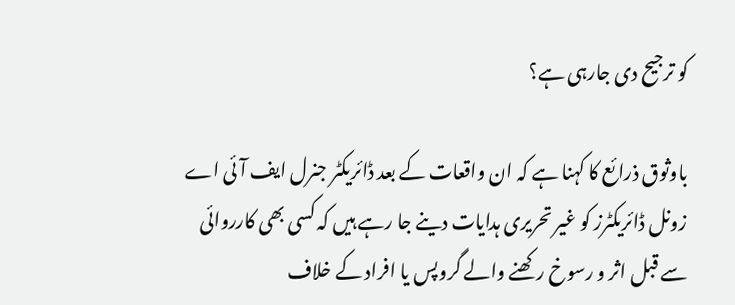کو ترجیح دی جارہی ہے؟

باوثوق ذرائع کا کہنا ہے کہ ان واقعات کے بعد ڈائریکٹر جنرل ایف آئی اے زونل ڈائریکٹرز کو غیر تحریری ہدایات دینے جا رہے ہیں کہ کسی بھی کارروائی سے قبل اثر و رسوخ رکھنے والے گروپس یا افراد کے خلاف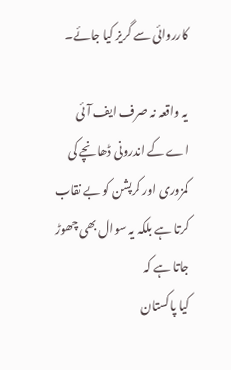کارروائی سے گریز کیا جائے۔

یہ واقعہ نہ صرف ایف آئی اے کے اندرونی ڈھانچے کی کمزوری اور کرپشن کو بے نقاب کرتا ہے بلکہ یہ سوال بھی چھوڑ جاتا ہے کہ
کیا پاکستان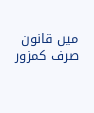میں قانون صرف کمزور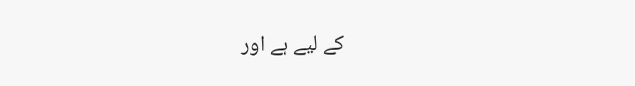کے لیے ہے اور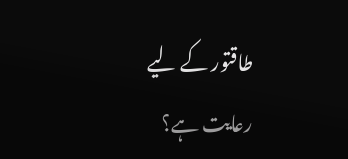طاقتور کے لیے رعایت ہے؟